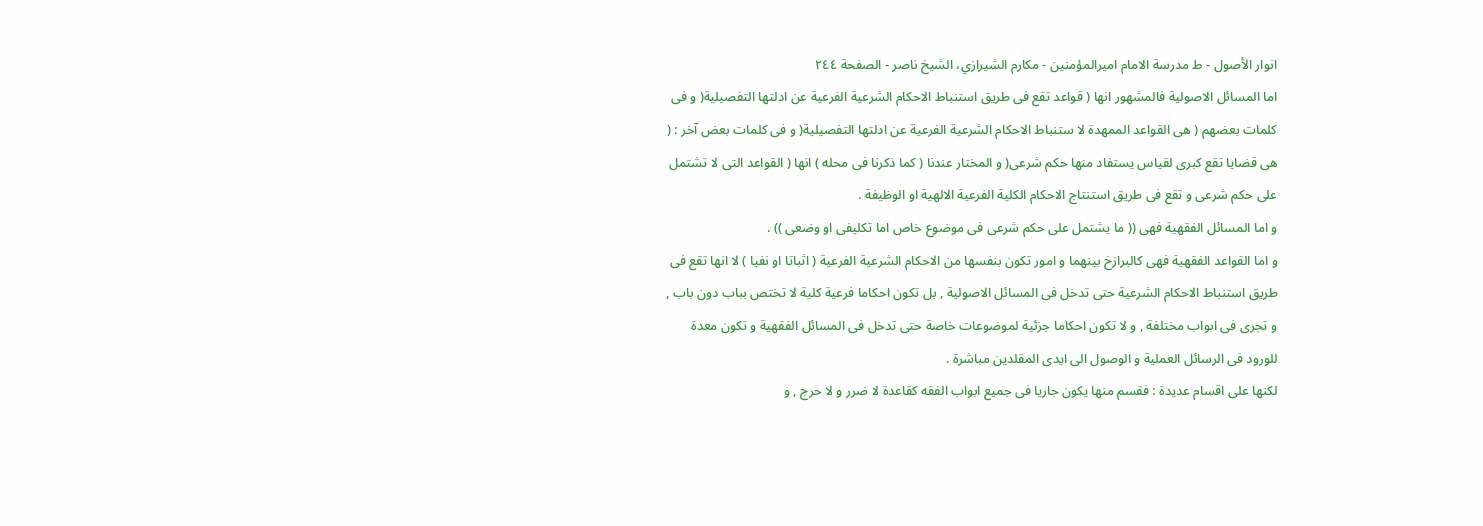انوار الأصول - ط مدرسة الامام اميرالمؤمنين - مكارم الشيرازي، الشيخ ناصر - الصفحة ٢٤٤
اما المسائل الاصولية فالمشهور انها ( قواعد تقع فى طريق استنباط الاحكام الشرعية الفرعية عن ادلتها التفصيلية( و فى كلمات بعضهم ( هى القواعد الممهدة لا ستنباط الاحكام الشرعية الفرعية عن ادلتها التفصيلية( و فى كلمات بعض آخر : ( هى قضايا تقع كبرى لقياس يستفاد منها حكم شرعى( و المختار عندنا ( كما ذكرنا فى محله ) انها ( القواعد التى لا تشتمل على حكم شرعى و تقع فى طريق استنتاج الاحكام الكلية الفرعية الالهية او الوظيفة .
و اما المسائل الفقهية فهى (( ما يشتمل على حكم شرعى فى موضوع خاص اما تكليفى او وضعى )) .
و اما القواعد الفقهية فهى كالبرازخ بينهما و امور تكون بنفسها من الاحكام الشرعية الفرعية ( اثباتا او نفيا ) لا انها تقع فى طريق استنباط الاحكام الشرعية حتى تدخل فى المسائل الاصولية , بل تكون احكاما فرعية كلية لا تختص بباب دون باب , و تجرى فى ابواب مختلفة , و لا تكون احكاما جزئية لموضوعات خاصة حتى تدخل فى المسائل الفقهية و تكون معدة للورود فى الرسائل العملية و الوصول الى ايدى المقلدين مباشرة .
لكنها على اقسام عديدة : فقسم منها يكون جاريا فى جميع ابواب الفقه كقاعدة لا ضرر و لا حرج , و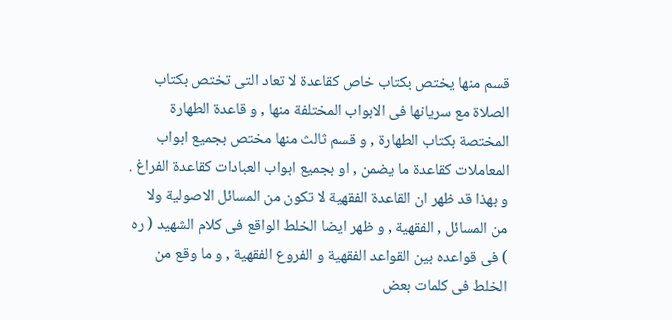قسم منها يختص بكتاب خاص كقاعدة لا تعاد التى تختص بكتاب الصلاة مع سريانها فى الابواب المختلفة منها , و قاعدة الطهارة المختصة بكتاب الطهارة , و قسم ثالث منها مختص بجميع ابواب المعاملات كقاعدة ما يضمن , او بجميع ابواب العبادات كقاعدة الفراغ .
و بهذا قد ظهر ان القاعدة الفقهية لا تكون من المسائل الاصولية ولا من المسائل , الفقهية , و ظهر ايضا الخلط الواقع فى كلام الشهيد ( ره ) فى قواعده بين القواعد الفقهية و الفروع الفقهية , و ما وقع من الخلط فى كلمات بعض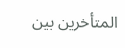المتأخرين بين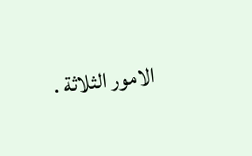الامور الثلاثة .